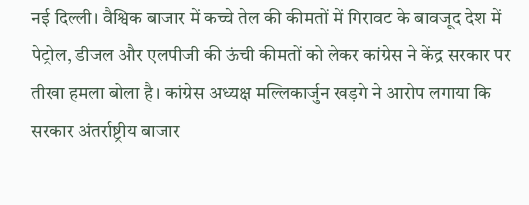नई दिल्ली। वैश्विक बाजार में कच्चे तेल की कीमतों में गिरावट के बावजूद देश में पेट्रोल, डीजल और एलपीजी की ऊंची कीमतों को लेकर कांग्रेस ने केंद्र सरकार पर तीखा हमला बोला है। कांग्रेस अध्यक्ष मल्लिकार्जुन खड़गे ने आरोप लगाया कि सरकार अंतर्राष्ट्रीय बाजार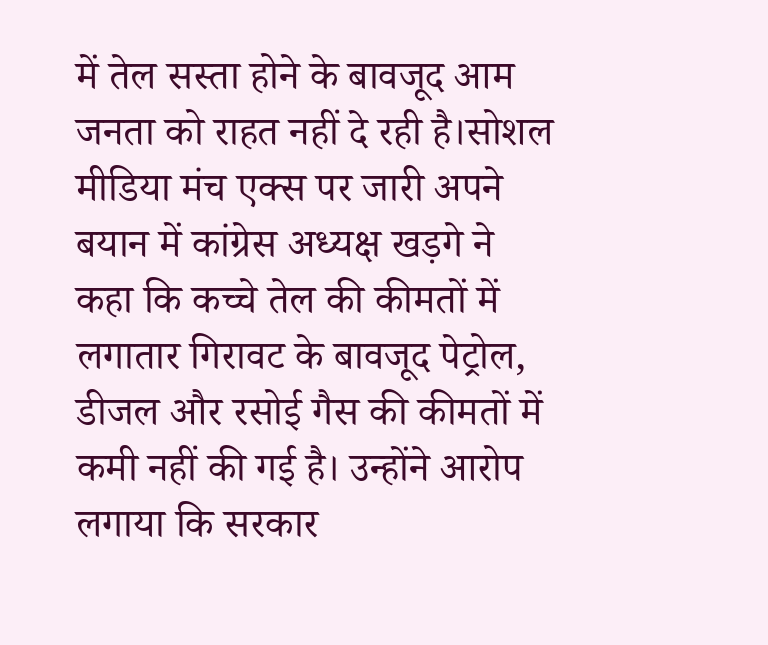में तेल सस्ता होने के बावजूद आम जनता को राहत नहीं दे रही है।सोशल मीडिया मंच एक्स पर जारी अपने बयान में कांग्रेस अध्यक्ष खड़गे ने कहा कि कच्चे तेल की कीमतों में लगातार गिरावट के बावजूद पेट्रोल, डीजल और रसोई गैस की कीमतों में कमी नहीं की गई है। उन्होंने आरोप लगाया कि सरकार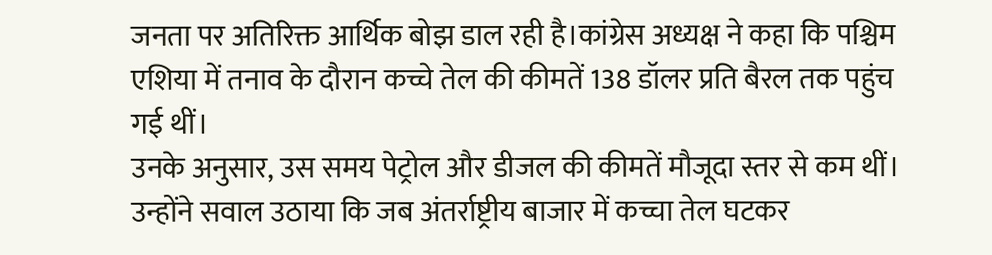जनता पर अतिरिक्त आर्थिक बोझ डाल रही है।कांग्रेस अध्यक्ष ने कहा कि पश्चिम एशिया में तनाव के दौरान कच्चे तेल की कीमतें 138 डॉलर प्रति बैरल तक पहुंच गई थीं।
उनके अनुसार, उस समय पेट्रोल और डीजल की कीमतें मौजूदा स्तर से कम थीं। उन्होंने सवाल उठाया कि जब अंतर्राष्ट्रीय बाजार में कच्चा तेल घटकर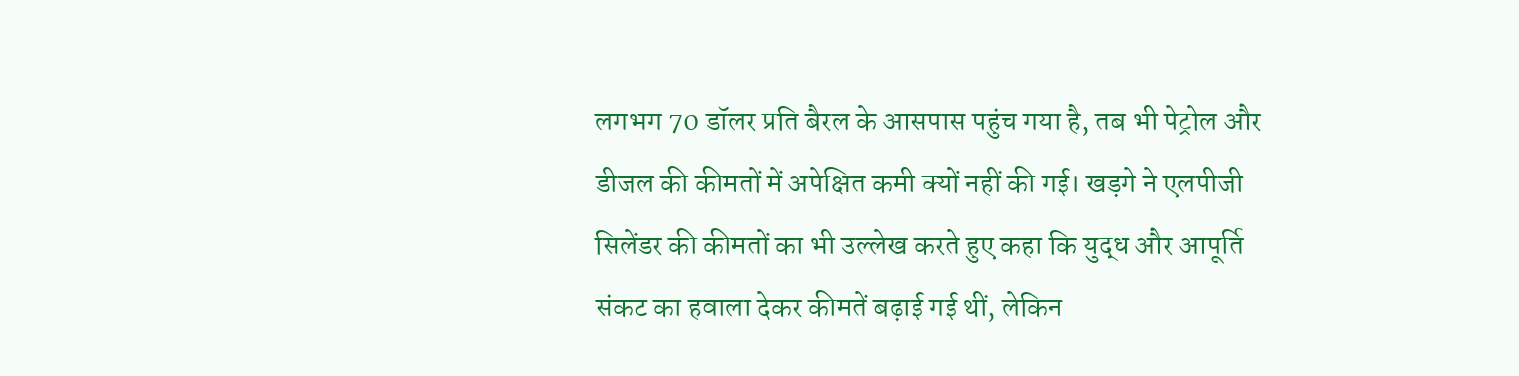लगभग 70 डॉलर प्रति बैरल के आसपास पहुंच गया है, तब भी पेट्रोल और डीजल की कीमतों में अपेक्षित कमी क्यों नहीं की गई। खड़गे ने एलपीजी सिलेंडर की कीमतों का भी उल्लेख करते हुए कहा कि युद्ध और आपूर्ति संकट का हवाला देकर कीमतें बढ़ाई गई थीं, लेकिन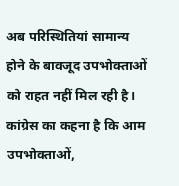अब परिस्थितियां सामान्य होने के बावजूद उपभोक्ताओं को राहत नहीं मिल रही है। कांग्रेस का कहना है कि आम उपभोक्ताओं,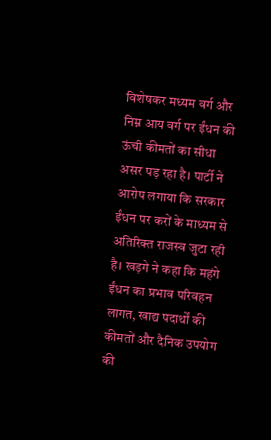विशेषकर मध्यम वर्ग और निम्न आय वर्ग पर ईंधन की ऊंची कीमतों का सीधा असर पड़ रहा है। पार्टी ने आरोप लगाया कि सरकार ईंधन पर करों के माध्यम से अतिरिक्त राजस्व जुटा रही है। खड़गे ने कहा कि महंगे ईंधन का प्रभाव परिवहन लागत, खाद्य पदार्थों की कीमतों और दैनिक उपयोग की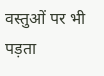वस्तुओं पर भी पड़ता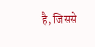है, जिससे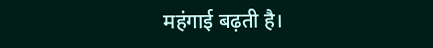महंगाई बढ़ती है।